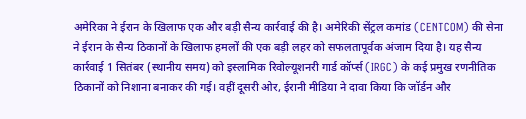अमेरिका ने ईरान के खिलाफ एक और बड़ी सैन्य कार्रवाई की है। अमेरिकी सेंट्रल कमांड (CENTCOM) की सेना ने ईरान के सैन्य ठिकानों के खिलाफ हमलों की एक बड़ी लहर को सफलतापूर्वक अंजाम दिया है। यह सैन्य कार्रवाई 1 सितंबर (स्थानीय समय) को इस्लामिक रिवोल्यूशनरी गार्ड कॉर्प्स (IRGC) के कई प्रमुख रणनीतिक ठिकानों को निशाना बनाकर की गई। वहीं दूसरी ओर, ईरानी मीडिया ने दावा किया कि जॉर्डन और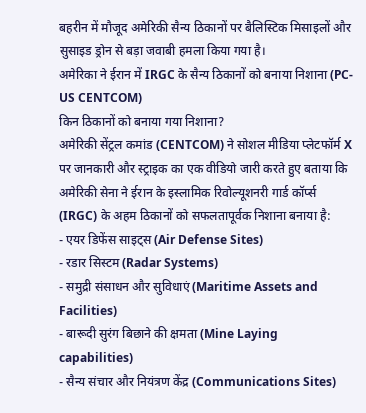बहरीन में मौजूद अमेरिकी सैन्य ठिकानों पर बैलिस्टिक मिसाइलों और सुसाइड ड्रोन से बड़ा जवाबी हमला किया गया है।
अमेरिका ने ईरान में IRGC के सैन्य ठिकानों को बनाया निशाना (PC- US CENTCOM)
किन ठिकानों को बनाया गया निशाना?
अमेरिकी सेंट्रल कमांड (CENTCOM) ने सोशल मीडिया प्लेटफॉर्म X पर जानकारी और स्ट्राइक का एक वीडियो जारी करते हुए बताया कि अमेरिकी सेना ने ईरान के इस्लामिक रिवोल्यूशनरी गार्ड कॉर्प्स (IRGC) के अहम ठिकानों को सफलतापूर्वक निशाना बनाया है:
- एयर डिफेंस साइट्स (Air Defense Sites)
- रडार सिस्टम (Radar Systems)
- समुद्री संसाधन और सुविधाएं (Maritime Assets and Facilities)
- बारूदी सुरंग बिछाने की क्षमता (Mine Laying capabilities)
- सैन्य संचार और नियंत्रण केंद्र (Communications Sites)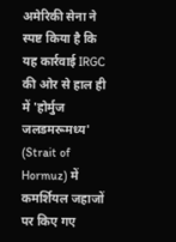अमेरिकी सेना ने स्पष्ट किया है कि यह कार्रवाई IRGC की ओर से हाल ही में 'होर्मुज जलडमरूमध्य' (Strait of Hormuz) में कमर्शियल जहाजों पर किए गए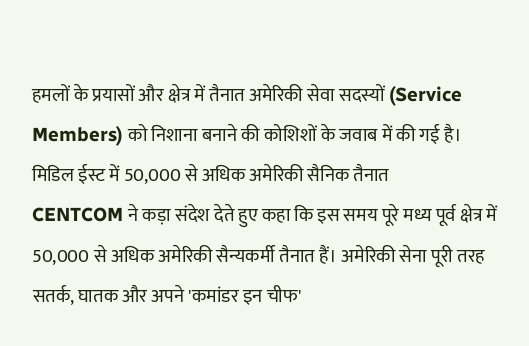हमलों के प्रयासों और क्षेत्र में तैनात अमेरिकी सेवा सदस्यों (Service Members) को निशाना बनाने की कोशिशों के जवाब में की गई है।
मिडिल ईस्ट में 50,000 से अधिक अमेरिकी सैनिक तैनात
CENTCOM ने कड़ा संदेश देते हुए कहा कि इस समय पूरे मध्य पूर्व क्षेत्र में 50,000 से अधिक अमेरिकी सैन्यकर्मी तैनात हैं। अमेरिकी सेना पूरी तरह सतर्क, घातक और अपने 'कमांडर इन चीफ'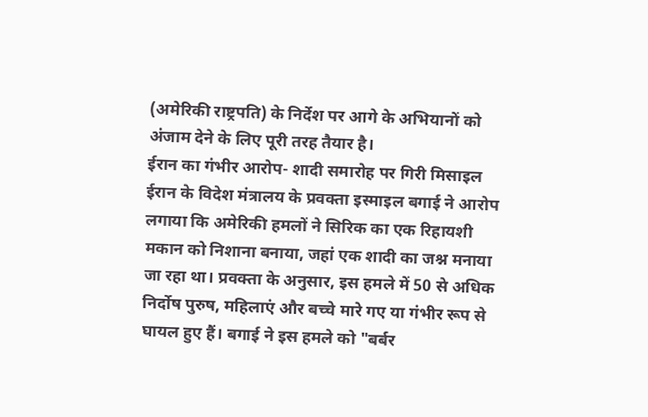(अमेरिकी राष्ट्रपति) के निर्देश पर आगे के अभियानों को अंजाम देने के लिए पूरी तरह तैयार है।
ईरान का गंभीर आरोप- शादी समारोह पर गिरी मिसाइल
ईरान के विदेश मंत्रालय के प्रवक्ता इस्माइल बगाई ने आरोप लगाया कि अमेरिकी हमलों ने सिरिक का एक रिहायशी मकान को निशाना बनाया, जहां एक शादी का जश्न मनाया जा रहा था। प्रवक्ता के अनुसार, इस हमले में 50 से अधिक निर्दोष पुरुष, महिलाएं और बच्चे मारे गए या गंभीर रूप से घायल हुए हैं। बगाई ने इस हमले को "बर्बर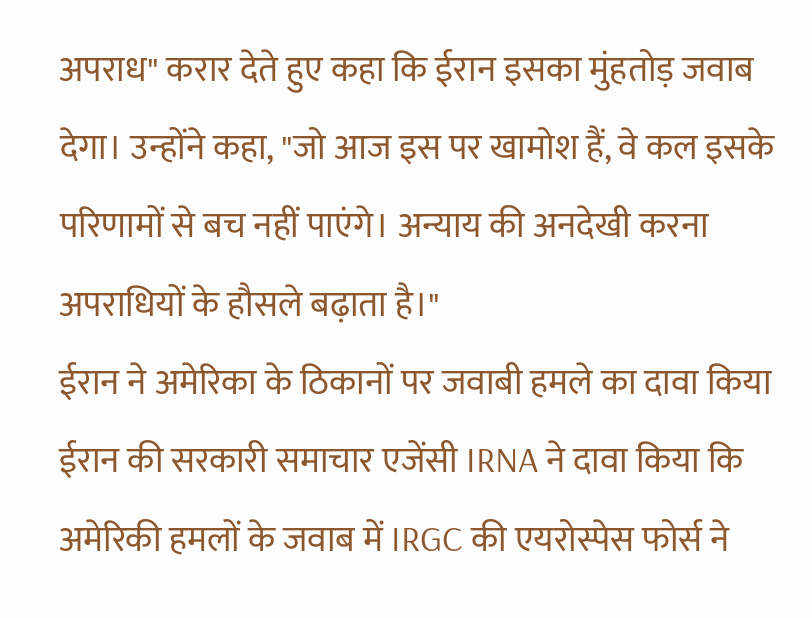अपराध" करार देते हुए कहा कि ईरान इसका मुंहतोड़ जवाब देगा। उन्होंने कहा, "जो आज इस पर खामोश हैं, वे कल इसके परिणामों से बच नहीं पाएंगे। अन्याय की अनदेखी करना अपराधियों के हौसले बढ़ाता है।"
ईरान ने अमेरिका के ठिकानों पर जवाबी हमले का दावा किया
ईरान की सरकारी समाचार एजेंसी IRNA ने दावा किया कि अमेरिकी हमलों के जवाब में IRGC की एयरोस्पेस फोर्स ने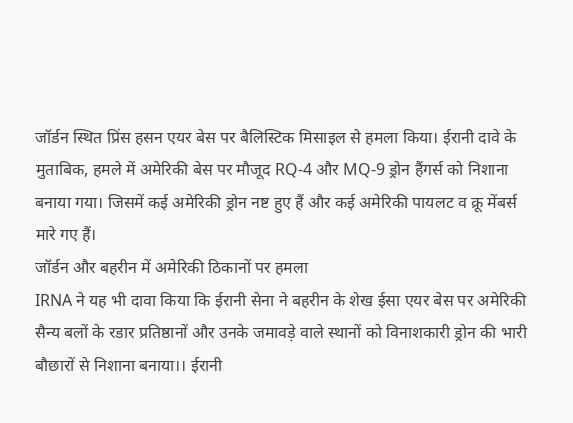जॉर्डन स्थित प्रिंस हसन एयर बेस पर बैलिस्टिक मिसाइल से हमला किया। ईरानी दावे के मुताबिक, हमले में अमेरिकी बेस पर मौजूद RQ-4 और MQ-9 ड्रोन हैंगर्स को निशाना बनाया गया। जिसमें कई अमेरिकी ड्रोन नष्ट हुए हैं और कई अमेरिकी पायलट व क्रू मेंबर्स मारे गए हैं।
जॉर्डन और बहरीन में अमेरिकी ठिकानों पर हमला
IRNA ने यह भी दावा किया कि ईरानी सेना ने बहरीन के शेख ईसा एयर बेस पर अमेरिकी सैन्य बलों के रडार प्रतिष्ठानों और उनके जमावड़े वाले स्थानों को विनाशकारी ड्रोन की भारी बौछारों से निशाना बनाया।। ईरानी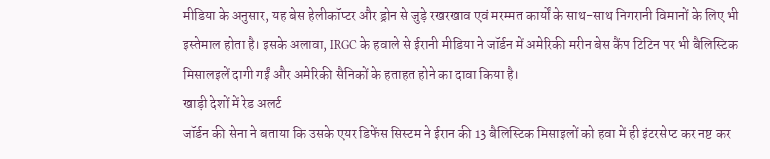मीडिया के अनुसार, यह बेस हेलीकॉप्टर और ड्रोन से जुड़े रखरखाव एवं मरम्मत कार्यों के साथ-साथ निगरानी विमानों के लिए भी इस्तेमाल होता है। इसके अलावा, IRGC के हवाले से ईरानी मीडिया ने जॉर्डन में अमेरिकी मरीन बेस कैंप टिटिन पर भी बैलिस्टिक मिसालइलें दागी गईं और अमेरिकी सैनिकों के हताहत होने का दावा किया है।
खाड़ी देशों में रेड अलर्ट
जॉर्डन की सेना ने बताया कि उसके एयर डिफेंस सिस्टम ने ईरान की 13 बैलिस्टिक मिसाइलों को हवा में ही इंटरसेप्ट कर नष्ट कर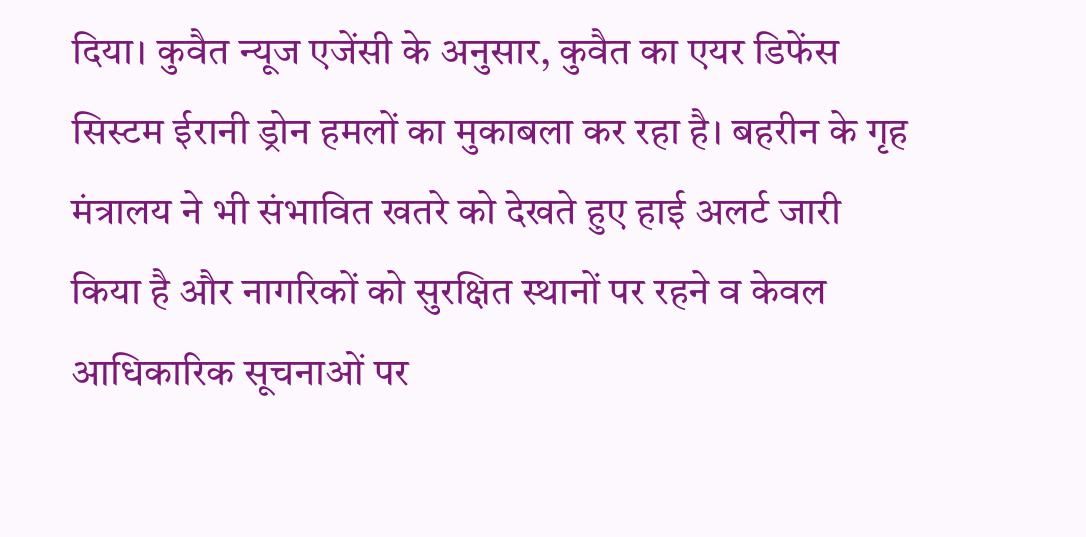दिया। कुवैत न्यूज एजेंसी के अनुसार, कुवैत का एयर डिफेंस सिस्टम ईरानी ड्रोन हमलों का मुकाबला कर रहा है। बहरीन के गृह मंत्रालय ने भी संभावित खतरे को देखते हुए हाई अलर्ट जारी किया है और नागरिकों को सुरक्षित स्थानों पर रहने व केवल आधिकारिक सूचनाओं पर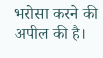भरोसा करने की अपील की है।